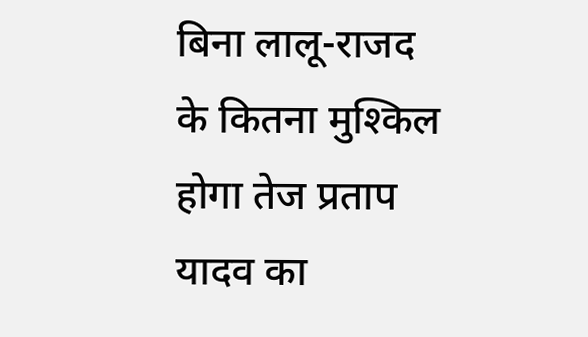बिना लालू-राजद के कितना मुश्किल होगा तेज प्रताप यादव का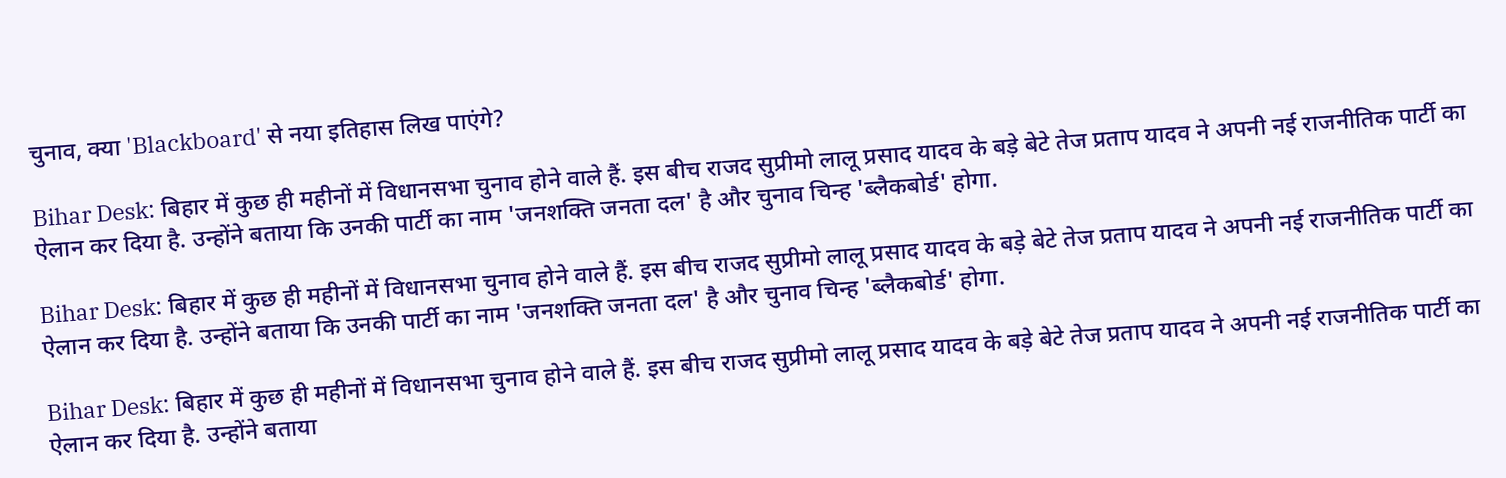चुनाव, क्या 'Blackboard' से नया इतिहास लिख पाएंगे?

Bihar Desk: बिहार में कुछ ही महीनों में विधानसभा चुनाव होने वाले हैं. इस बीच राजद सुप्रीमो लालू प्रसाद यादव के बड़े बेटे तेज प्रताप यादव ने अपनी नई राजनीतिक पार्टी का ऐलान कर दिया है. उन्होंने बताया कि उनकी पार्टी का नाम 'जनशक्ति जनता दल' है और चुनाव चिन्ह 'ब्लैकबोर्ड' होगा.

Bihar Desk: बिहार में कुछ ही महीनों में विधानसभा चुनाव होने वाले हैं. इस बीच राजद सुप्रीमो लालू प्रसाद यादव के बड़े बेटे तेज प्रताप यादव ने अपनी नई राजनीतिक पार्टी का ऐलान कर दिया है. उन्होंने बताया कि उनकी पार्टी का नाम 'जनशक्ति जनता दल' है और चुनाव चिन्ह 'ब्लैकबोर्ड' होगा.

Bihar Desk: बिहार में कुछ ही महीनों में विधानसभा चुनाव होने वाले हैं. इस बीच राजद सुप्रीमो लालू प्रसाद यादव के बड़े बेटे तेज प्रताप यादव ने अपनी नई राजनीतिक पार्टी का ऐलान कर दिया है. उन्होंने बताया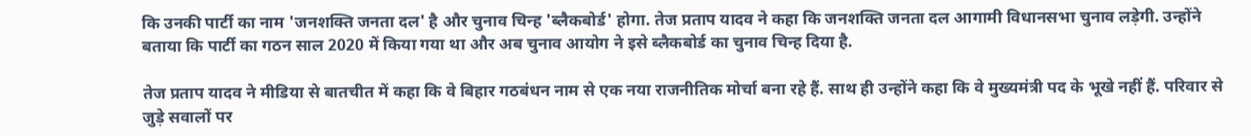कि उनकी पार्टी का नाम 'जनशक्ति जनता दल' है और चुनाव चिन्ह 'ब्लैकबोर्ड' होगा. तेज प्रताप यादव ने कहा कि जनशक्ति जनता दल आगामी विधानसभा चुनाव लड़ेगी. उन्होंने बताया कि पार्टी का गठन साल 2020 में किया गया था और अब चुनाव आयोग ने इसे ब्लैकबोर्ड का चुनाव चिन्ह दिया है.

तेज प्रताप यादव ने मीडिया से बातचीत में कहा कि वे बिहार गठबंधन नाम से एक नया राजनीतिक मोर्चा बना रहे हैं. साथ ही उन्होंने कहा कि वे मुख्यमंत्री पद के भूखे नहीं हैं. परिवार से जुड़े सवालों पर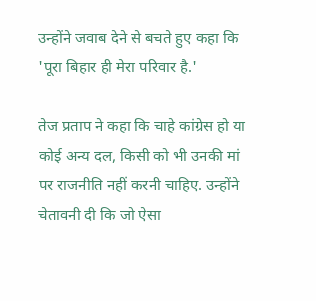उन्होंने जवाब देने से बचते हुए कहा कि 'पूरा बिहार ही मेरा परिवार है.'

तेज प्रताप ने कहा कि चाहे कांग्रेस हो या कोई अन्य दल, किसी को भी उनकी मां पर राजनीति नहीं करनी चाहिए. उन्होंने चेतावनी दी कि जो ऐसा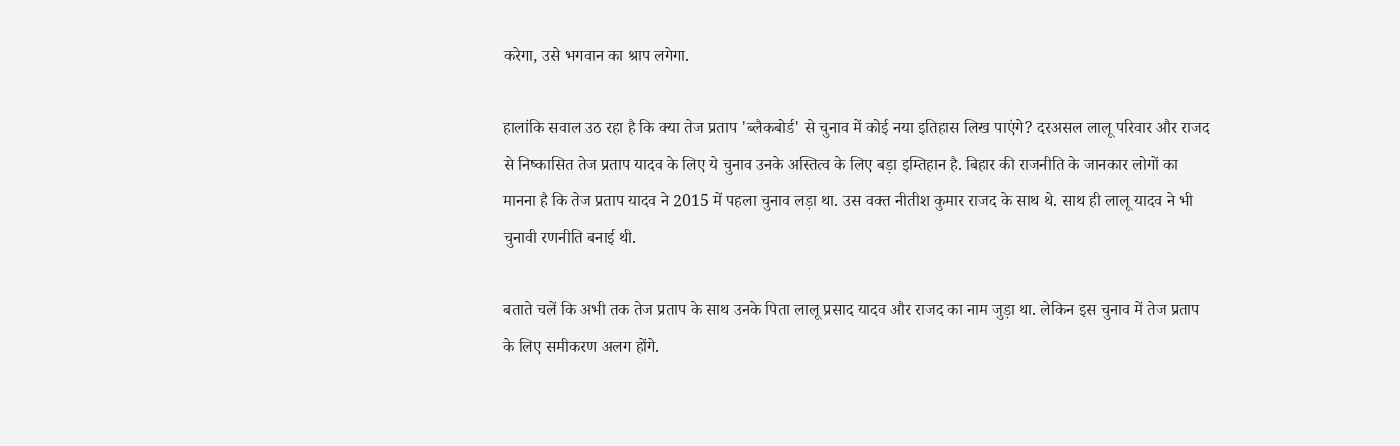करेगा, उसे भगवान का श्राप लगेगा.

हालांकि सवाल उठ रहा है कि क्या तेज प्रताप 'ब्लैकबोर्ड' से चुनाव में कोई नया इतिहास लिख पाएंगे? दरअसल लालू परिवार और राजद से निष्कासित तेज प्रताप यादव के लिए ये चुनाव उनके अस्तित्व के लिए बड़ा इम्तिहान है. बिहार की राजनीति के जानकार लोगों का मानना है कि तेज प्रताप यादव ने 2015 में पहला चुनाव लड़ा था. उस वक्त नीतीश कुमार राजद के साथ थे. साथ ही लालू यादव ने भी चुनावी रणनीति बनाई थी.

बताते चलें कि अभी तक तेज प्रताप के साथ उनके पिता लालू प्रसाद यादव और राजद का नाम जुड़ा था. लेकिन इस चुनाव में तेज प्रताप के लिए समीकरण अलग होंगे.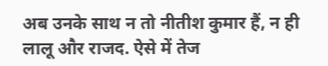अब उनके साथ न तो नीतीश कुमार हैं, न ही लालू और राजद. ऐसे में तेज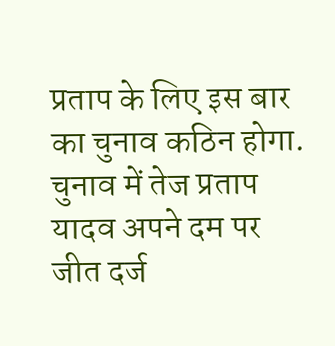प्रताप के लिए इस बार का चुनाव कठिन होगा. चुनाव में तेज प्रताप यादव अपने दम पर जीत दर्ज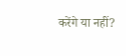करेंगे या नहीं?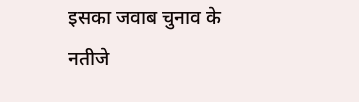इसका जवाब चुनाव के नतीजे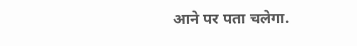आने पर पता चलेगा.